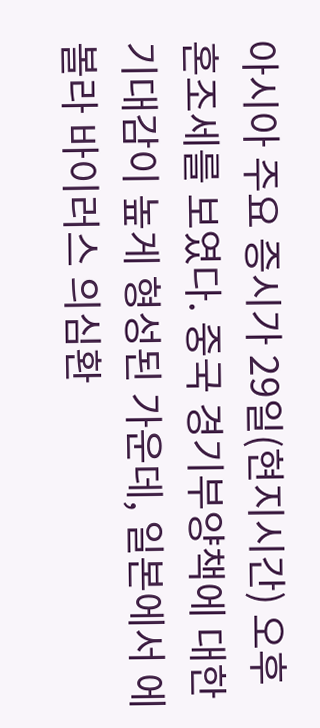아시아 주요 증시가 29일(현지시간) 오후 혼조세를 보였다. 중국 경기부양책에 대한 기대감이 높게 형성된 가운데, 일본에서 에볼라 바이러스 의심환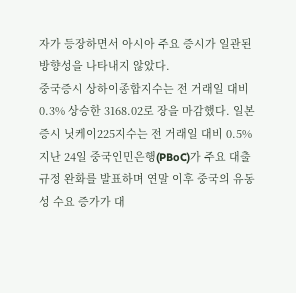자가 등장하면서 아시아 주요 증시가 일관된 방향성을 나타내지 않았다.
중국증시 상하이종합지수는 전 거래일 대비 0.3% 상승한 3168.02로 장을 마감했다. 일본증시 닛케이225지수는 전 거래일 대비 0.5%
지난 24일 중국인민은행(PBoC)가 주요 대출 규정 완화를 발표하며 연말 이후 중국의 유동성 수요 증가가 대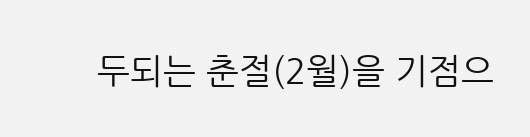두되는 춘절(2월)을 기점으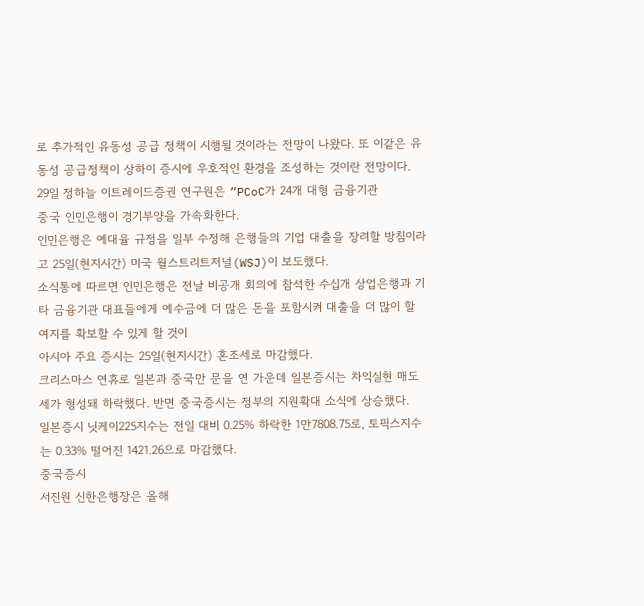로 추가적인 유동성 공급 정책이 시행될 것이라는 전망이 나왔다. 또 이같은 유동성 공급정책이 상하이 증시에 우호적인 환경을 조성하는 것이란 전망이다.
29일 정하늘 이트레이드증권 연구원은 “PCoC가 24개 대형 금융기관
중국 인민은행이 경기부양을 가속화한다.
인민은행은 예대율 규정을 일부 수정해 은행들의 기업 대출을 장려할 방침이라고 25일(현지시간) 미국 월스트리트저널(WSJ)이 보도했다.
소식통에 따르면 인민은행은 전날 비공개 회의에 참석한 수십개 상업은행과 기타 금융기관 대표들에게 예수금에 더 많은 돈을 포함시켜 대출을 더 많이 할 여지를 확보할 수 있게 할 것이
아시아 주요 증시는 25일(현지시간) 혼조세로 마감했다.
크리스마스 연휴로 일본과 중국만 문을 연 가운데 일본증시는 차익실현 매도세가 형성돼 하락했다. 반면 중국증시는 정부의 지원확대 소식에 상승했다.
일본증시 닛케이225지수는 전일 대비 0.25% 하락한 1만7808.75로, 토픽스지수는 0.33% 떨어진 1421.26으로 마감했다.
중국증시
서진원 신한은행장은 올해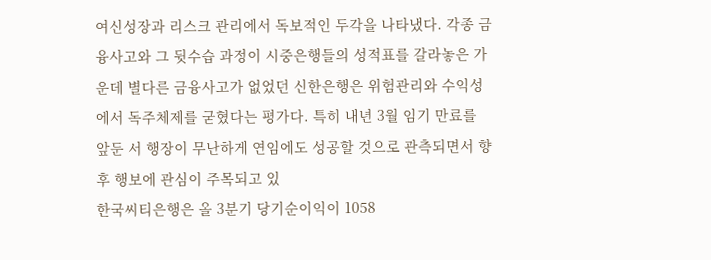여신성장과 리스크 관리에서 독보적인 두각을 나타냈다. 각종 금융사고와 그 뒷수습 과정이 시중은행들의 성적표를 갈라놓은 가운데 별다른 금융사고가 없었던 신한은행은 위험관리와 수익성에서 독주체제를 굳혔다는 평가다. 특히 내년 3월 임기 만료를 앞둔 서 행장이 무난하게 연임에도 성공할 것으로 관측되면서 향후 행보에 관심이 주목되고 있
한국씨티은행은 올 3분기 당기순이익이 1058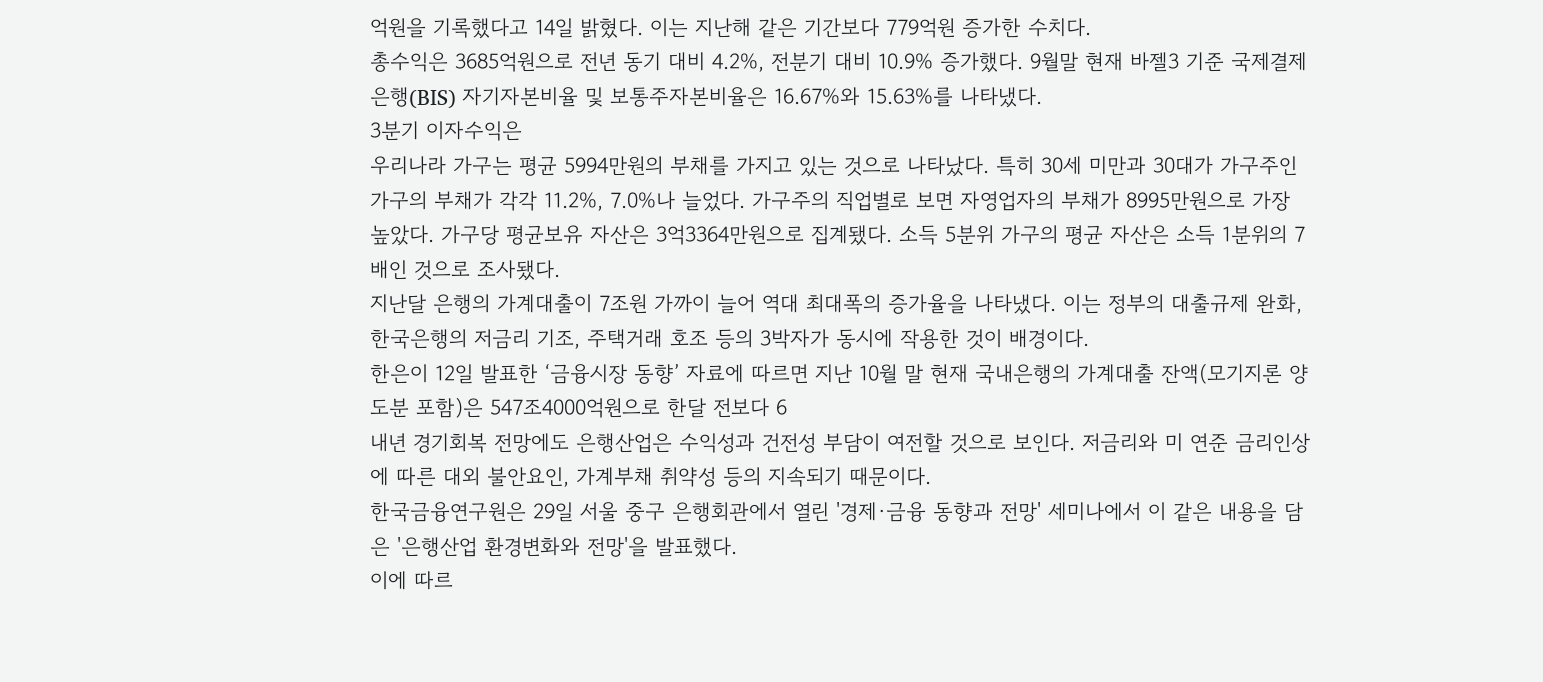억원을 기록했다고 14일 밝혔다. 이는 지난해 같은 기간보다 779억원 증가한 수치다.
총수익은 3685억원으로 전년 동기 대비 4.2%, 전분기 대비 10.9% 증가했다. 9월말 현재 바젤3 기준 국제결제은행(BIS) 자기자본비율 및 보통주자본비율은 16.67%와 15.63%를 나타냈다.
3분기 이자수익은
우리나라 가구는 평균 5994만원의 부채를 가지고 있는 것으로 나타났다. 특히 30세 미만과 30대가 가구주인 가구의 부채가 각각 11.2%, 7.0%나 늘었다. 가구주의 직업별로 보면 자영업자의 부채가 8995만원으로 가장 높았다. 가구당 평균보유 자산은 3억3364만원으로 집계됐다. 소득 5분위 가구의 평균 자산은 소득 1분위의 7배인 것으로 조사됐다.
지난달 은행의 가계대출이 7조원 가까이 늘어 역대 최대폭의 증가율을 나타냈다. 이는 정부의 대출규제 완화, 한국은행의 저금리 기조, 주택거래 호조 등의 3박자가 동시에 작용한 것이 배경이다.
한은이 12일 발표한 ‘금융시장 동향’ 자료에 따르면 지난 10월 말 현재 국내은행의 가계대출 잔액(모기지론 양도분 포함)은 547조4000억원으로 한달 전보다 6
내년 경기회복 전망에도 은행산업은 수익성과 건전성 부담이 여전할 것으로 보인다. 저금리와 미 연준 금리인상에 따른 대외 불안요인, 가계부채 취약성 등의 지속되기 때문이다.
한국금융연구원은 29일 서울 중구 은행회관에서 열린 '경제·금융 동향과 전망' 세미나에서 이 같은 내용을 담은 '은행산업 환경변화와 전망'을 발표했다.
이에 따르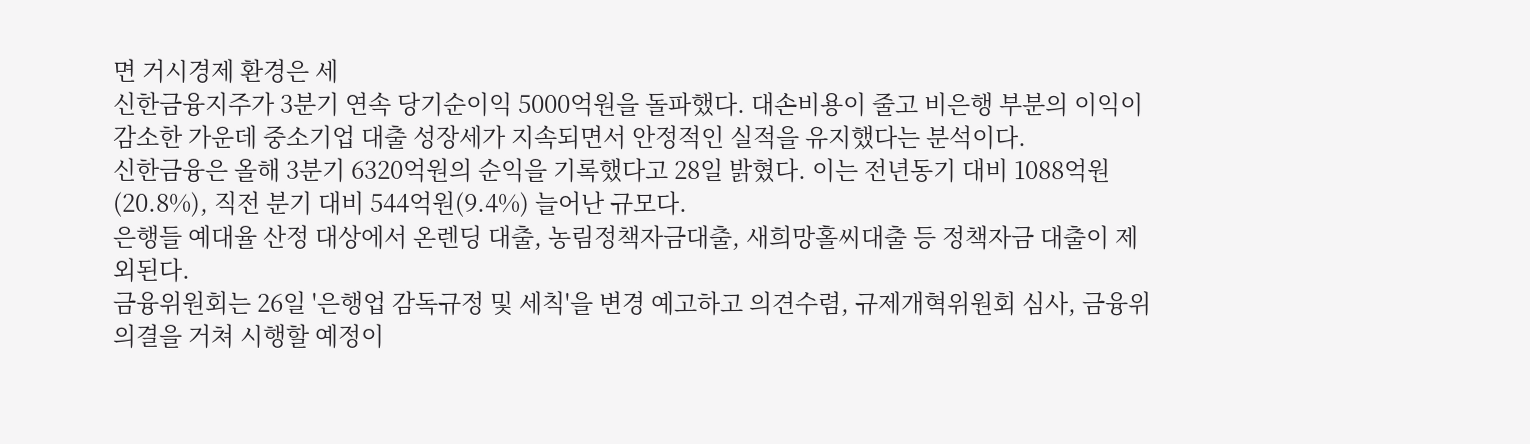면 거시경제 환경은 세
신한금융지주가 3분기 연속 당기순이익 5000억원을 돌파했다. 대손비용이 줄고 비은행 부분의 이익이 감소한 가운데 중소기업 대출 성장세가 지속되면서 안정적인 실적을 유지했다는 분석이다.
신한금융은 올해 3분기 6320억원의 순익을 기록했다고 28일 밝혔다. 이는 전년동기 대비 1088억원(20.8%), 직전 분기 대비 544억원(9.4%) 늘어난 규모다.
은행들 예대율 산정 대상에서 온렌딩 대출, 농림정책자금대출, 새희망홀씨대출 등 정책자금 대출이 제외된다.
금융위원회는 26일 '은행업 감독규정 및 세칙'을 변경 예고하고 의견수렴, 규제개혁위원회 심사, 금융위 의결을 거쳐 시행할 예정이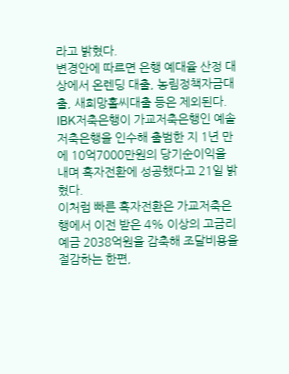라고 밝혔다.
변경안에 따르면 은행 예대율 산정 대상에서 온렌딩 대출, 농림정책자금대출, 새희망홀씨대출 등은 제외된다.
IBK저축은행이 가교저축은행인 예솔저축은행을 인수해 출범한 지 1년 만에 10억7000만원의 당기순이익을 내며 흑자전환에 성공했다고 21일 밝혔다.
이처럼 빠른 흑자전환은 가교저축은행에서 이전 받은 4% 이상의 고금리예금 2038억원을 감축해 조달비용을 절감하는 한편,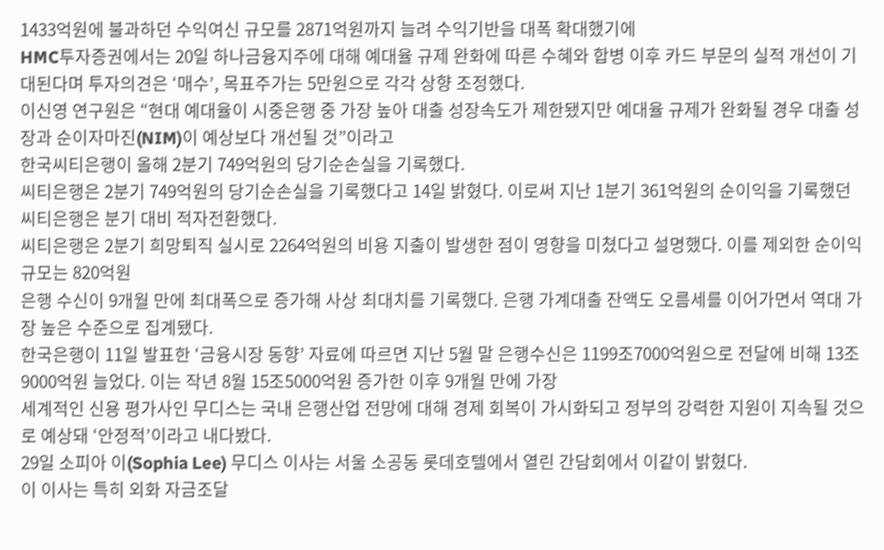1433억원에 불과하던 수익여신 규모를 2871억원까지 늘려 수익기반을 대폭 확대했기에
HMC투자증권에서는 20일 하나금융지주에 대해 예대율 규제 완화에 따른 수혜와 합병 이후 카드 부문의 실적 개선이 기대된다며 투자의견은 ‘매수’, 목표주가는 5만원으로 각각 상향 조정했다.
이신영 연구원은 “현대 예대율이 시중은행 중 가장 높아 대출 성장속도가 제한됐지만 예대율 규제가 완화될 경우 대출 성장과 순이자마진(NIM)이 예상보다 개선될 것”이라고
한국씨티은행이 올해 2분기 749억원의 당기순손실을 기록했다.
씨티은행은 2분기 749억원의 당기순손실을 기록했다고 14일 밝혔다. 이로써 지난 1분기 361억원의 순이익을 기록했던 씨티은행은 분기 대비 적자전환했다.
씨티은행은 2분기 희망퇴직 실시로 2264억원의 비용 지출이 발생한 점이 영향을 미쳤다고 설명했다. 이를 제외한 순이익 규모는 820억원
은행 수신이 9개월 만에 최대폭으로 증가해 사상 최대치를 기록했다. 은행 가계대출 잔액도 오름세를 이어가면서 역대 가장 높은 수준으로 집계됐다.
한국은행이 11일 발표한 ‘금융시장 동향’ 자료에 따르면 지난 5월 말 은행수신은 1199조7000억원으로 전달에 비해 13조9000억원 늘었다. 이는 작년 8월 15조5000억원 증가한 이후 9개월 만에 가장
세계적인 신용 평가사인 무디스는 국내 은행산업 전망에 대해 경제 회복이 가시화되고 정부의 강력한 지원이 지속될 것으로 예상돼 ‘안정적’이라고 내다봤다.
29일 소피아 이(Sophia Lee) 무디스 이사는 서울 소공동 롯데호텔에서 열린 간담회에서 이같이 밝혔다.
이 이사는 특히 외화 자금조달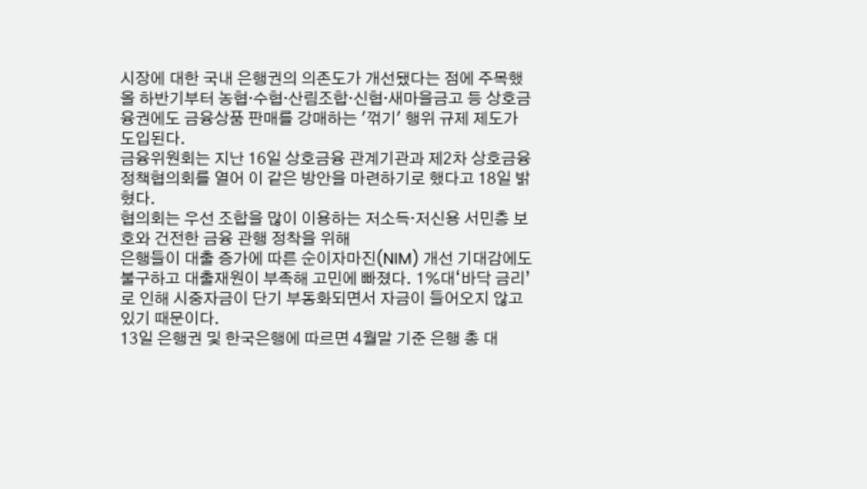시장에 대한 국내 은행권의 의존도가 개선됐다는 점에 주목했
올 하반기부터 농협·수협·산림조합·신협·새마을금고 등 상호금융권에도 금융상품 판매를 강매하는 '꺾기' 행위 규제 제도가 도입된다.
금융위원회는 지난 16일 상호금융 관계기관과 제2차 상호금융정책협의회를 열어 이 같은 방안을 마련하기로 했다고 18일 밝혔다.
협의회는 우선 조합을 많이 이용하는 저소득·저신용 서민층 보호와 건전한 금융 관행 정착을 위해
은행들이 대출 증가에 따른 순이자마진(NIM) 개선 기대감에도 불구하고 대출재원이 부족해 고민에 빠졌다. 1%대‘바닥 금리’로 인해 시중자금이 단기 부동화되면서 자금이 들어오지 않고 있기 때문이다.
13일 은행권 및 한국은행에 따르면 4월말 기준 은행 총 대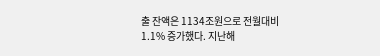출 잔액은 1134조원으로 전월대비 1.1% 증가했다. 지난해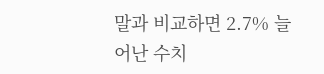말과 비교하면 2.7% 늘어난 수치